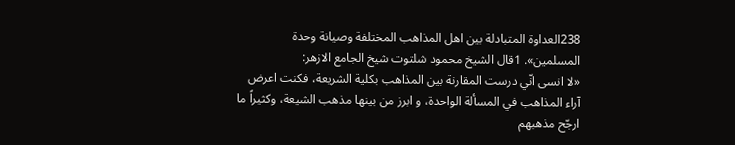238العداوة المتبادلة بين اهل المذاهب المختلفة وصيانة وحدة المسلمين». 1قال الشيخ محمود شلتوت شيخ الجامع الازهر:
«لا انسى انّي درست المقارنة بين المذاهب بكلية الشريعة، فكنت اعرض آراء المذاهب في المسألة الواحدة، و ابرز من بينها مذهب الشيعة، وكثيراً ما ارجّح مذهبهم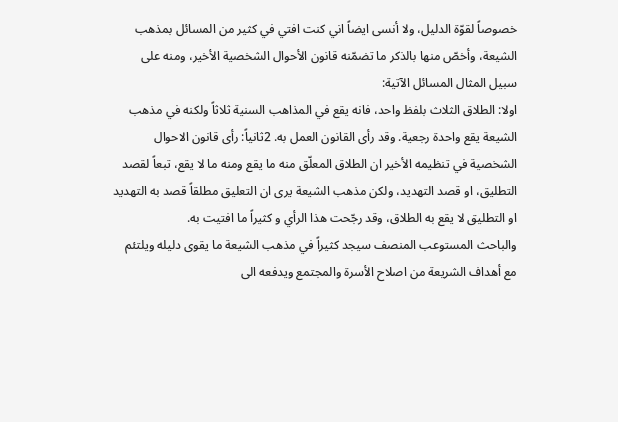خصوصاً لقوّة الدليل، ولا أنسى ايضاً اني كنت افتي في كثير من المسائل بمذهب الشيعة، وأخصّ منها بالذكر ما تضمّنه قانون الأحوال الشخصية الأخير، ومنه على سبيل المثال المسائل الآتية:
اولا: الطلاق الثلاث بلفظ واحد، فانه يقع في المذاهب السنية ثلاثاً ولكنه في مذهب الشيعة يقع واحدة رجعية. وقد رأى القانون العمل به. 2ثانياً: رأى قانون الاحوال الشخصية في تنظيمه الأخير ان الطلاق المعلّق منه ما يقع ومنه ما لا يقع، تبعاً لقصد التطليق، او قصد التهديد، ولكن مذهب الشيعة يرى ان التعليق مطلقاً قصد به التهديد او التطليق لا يقع به الطلاق، وقد رجّحت هذا الرأي و كثيراً ما افتيت به.
والباحث المستوعب المنصف سيجد كثيراً في مذهب الشيعة ما يقوى دليله ويلتئم مع أهداف الشريعة من اصلاح الأسرة والمجتمع ويدفعه الى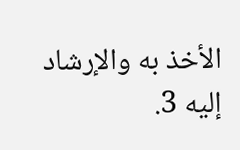الأخذ به والإرشاد إليه 3.